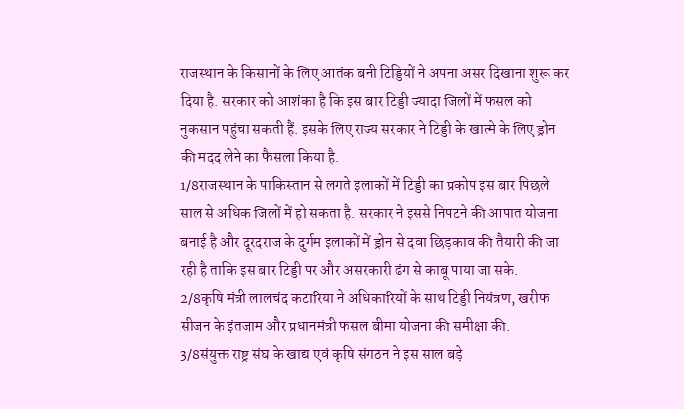राजस्थान के किसानों के लिए आतंक बनी टिड्डियों ने अपना असर दिखाना शुरू कर दिया है. सरकार को आशंका है कि इस बार टिड्डी ज्यादा जिलों में फसल को नुकसान पहुंचा सकती हैं. इसके लिए राज्य सरकार ने टिड्डी के खात्मे के लिए ड्रोन की मदद लेने का फैसला किया है.
1/8राजस्थान के पाकिस्तान से लगते इलाकों में टिड्डी का प्रकोप इस बार पिछले साल से अधिक जिलों में हो सकता है. सरकार ने इससे निपटने की आपात योजना बनाई है और दूरदराज के दुर्गम इलाकों में ड्रोन से दवा छिड़काव की तैयारी की जा रही है ताकि इस बार टिड्डी पर और असरकारी ढंग से काबू पाया जा सके.
2/8कृषि मंत्री लालचंद कटारिया ने अधिकारियों के साथ टिड्डी नियंत्रण, खरीफ सीजन के इंतजाम और प्रधानमंत्री फसल बीमा योजना की समीक्षा की.
3/8संयुक्त राष्ट्र संघ के खाद्य एवं कृषि संगठन ने इस साल बड़े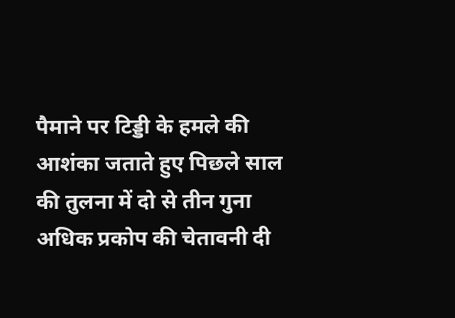पैमाने पर टिड्डी के हमले की आशंका जताते हुए पिछले साल की तुलना में दो से तीन गुना अधिक प्रकोप की चेतावनी दी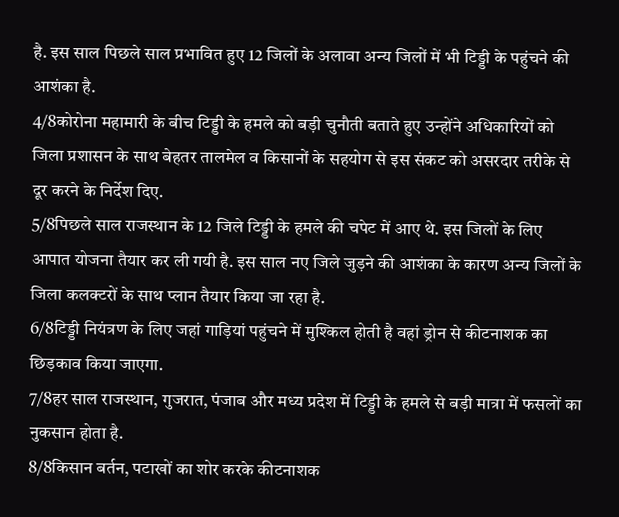है. इस साल पिछले साल प्रभावित हुए 12 जिलों के अलावा अन्य जिलों में भी टिड्डी के पहुंचने की आशंका है.
4/8कोरोना महामारी के बीच टिड्डी के हमले को बड़ी चुनौती बताते हुए उन्होंने अधिकारियों को जिला प्रशासन के साथ बेहतर तालमेल व किसानों के सहयोग से इस संकट को असरदार तरीके से दूर करने के निर्देश दिए.
5/8पिछले साल राजस्थान के 12 जिले टिड्डी के हमले की चपेट में आए थे. इस जिलों के लिए आपात योजना तैयार कर ली गयी है. इस साल नए जिले जुड़ने की आशंका के कारण अन्य जिलों के जिला कलक्टरों के साथ प्लान तैयार किया जा रहा है.
6/8टिड्डी नियंत्रण के लिए जहां गाड़ियां पहुंचने में मुश्किल होती है वहां ड्रोन से कीटनाशक का छिड़काव किया जाएगा.
7/8हर साल राजस्थान, गुजरात, पंजाब और मध्य प्रदेश में टिड्डी के हमले से बड़ी मात्रा में फसलों का नुकसान होता है.
8/8किसान बर्तन, पटाखों का शोर करके कीटनाशक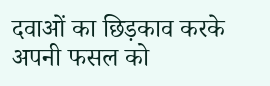दवाओं का छिड़काव करके अपनी फसल को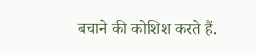बचाने की कोशिश करते हैं.